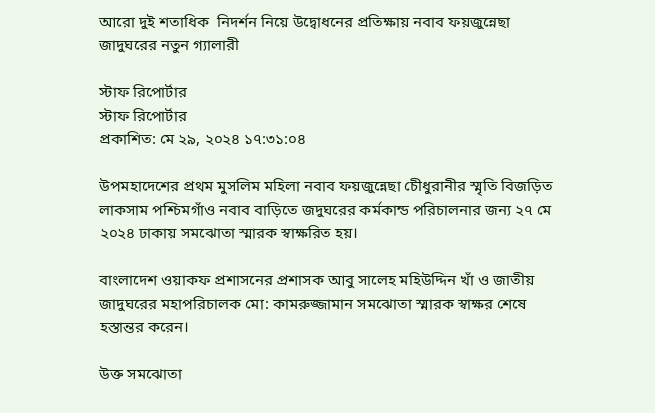আরো দুই শতাধিক  নিদর্শন নিয়ে উদ্বোধনের প্রতিক্ষায় নবাব ফয়জুন্নেছা জাদুঘরের নতুন গ্যালারী

স্টাফ রিপোর্টার
স্টাফ রিপোর্টার
প্রকাশিত: মে ২৯, ২০২৪ ১৭:৩১:০৪

উপমহাদেশের প্রথম মুসলিম মহিলা নবাব ফয়জুন্নেছা চেীধুরানীর স্মৃতি বিজড়িত  লাকসাম পশ্চিমগাঁও নবাব বাড়িতে জদুঘরের কর্মকান্ড পরিচালনার জন্য ২৭ মে ২০২৪ ঢাকায় সমঝোতা স্মারক স্বাক্ষরিত হয়।

বাংলাদেশ ওয়াকফ প্রশাসনের প্রশাসক আবু সালেহ মহিউদ্দিন খাঁ ও জাতীয় জাদুঘরের মহাপরিচালক মো: কামরুজ্জামান সমঝোতা স্মারক স্বাক্ষর শেষে হস্তান্তর করেন।

উক্ত সমঝোতা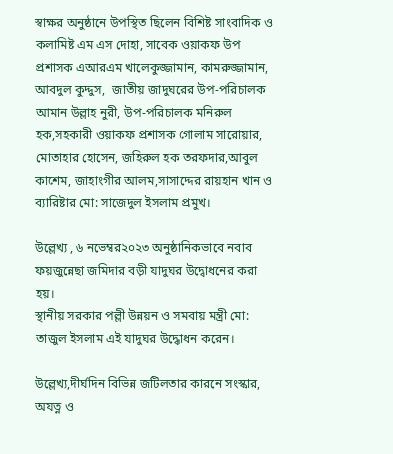স্বাক্ষর অনুষ্ঠানে উপস্থিত ছিলেন বিশিষ্ট সাংবাদিক ও কলামিষ্ট এম এস দোহা, সাবেক ওয়াকফ উপ প্রশাসক এআরএম খালেকুজ্জামান, কামরুজ্জামান, আবদুল কুদ্দুস,  জাতীয় জাদুঘরের উপ-পরিচালক আমান উল্লাহ নুরী, উপ-পরিচালক মনিরুল হক,সহকারী ওয়াকফ প্রশাসক গোলাম সারোয়ার, মোতাহার হোসেন, জহিরুল হক তরফদার,আবুল কাশেম, জাহাংগীর আলম,সাসাদ্দের রায়হান খান ও ব্যারিষ্টার মো: সাজেদুল ইসলাম প্রমুখ।

উল্লেখ্য , ৬ নভেম্বর২০২৩ অনুষ্ঠানিকভাবে নবাব ফয়জুন্নেছা জমিদার বড়ী যাদুঘর উদ্বোধনের করা হয়।
স্থানীয় সরকার পল্লী উন্নয়ন ও সমবায় মন্ত্রী মো: তাজুল ইসলাম এই যাদুঘর উদ্ধোধন করেন।

উল্লেখ্য,দীর্ঘদিন বিভিন্ন জটিলতার কারনে সংস্কার, অযত্ন ও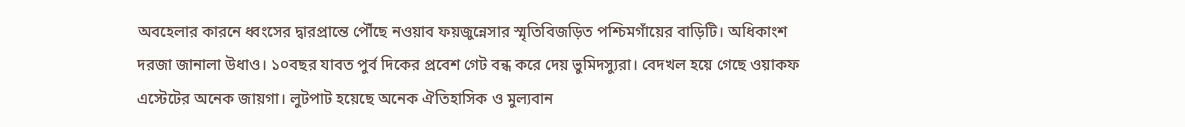অবহেলার কারনে ধ্বংসের দ্বারপ্রান্তে পৌঁছে নওয়াব ফয়জুন্নেসার স্মৃতিবিজড়িত পশ্চিমগাঁয়ের বাড়িটি। অধিকাংশ দরজা জানালা উধাও। ১০বছর যাবত পুর্ব দিকের প্রবেশ গেট বন্ধ করে দেয় ভুমিদস্যুরা। বেদখল হয়ে গেছে ওয়াকফ এস্টেটের অনেক জায়গা। লুটপাট হয়েছে অনেক ঐতিহাসিক ও মুল্যবান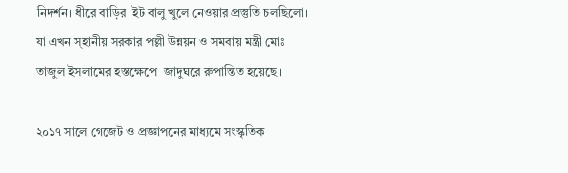নিদর্শন। ধীরে বাড়ির  ইট বালু খুলে নেওয়ার প্রস্তুতি চলছিলো। যা এখন স্হানীয় সরকার পল্লী উন্নয়ন ও সমবায় মন্ত্রী মোঃ তাজুল ইসলামের হস্তক্ষেপে  জাদুঘরে রুপান্তিত হয়েছে।

২০১৭ সালে গেজেট ও প্রজ্ঞাপনের মাধ্যমে সংস্কৃতিক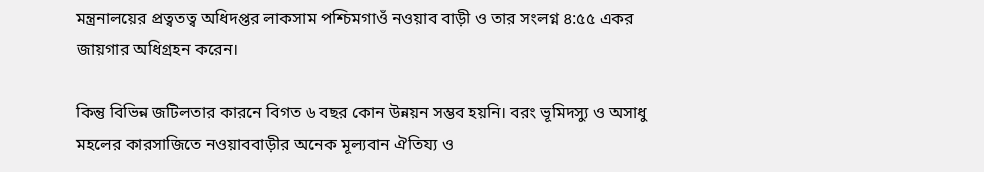মন্ত্রনালয়ের প্রত্বতত্ব অধিদপ্তর লাকসাম পশ্চিমগাওঁ নওয়াব বাড়ী ও তার সংলগ্ন ৪:৫৫ একর জায়গার অধিগ্রহন করেন।

কিন্তু বিভিন্ন জটিলতার কারনে বিগত ৬ বছর কোন উন্নয়ন সম্ভব হয়নি। বরং ভূমিদস্যু ও অসাধু মহলের কারসাজিতে নওয়াববাড়ীর অনেক মূল্যবান ঐতিয্য ও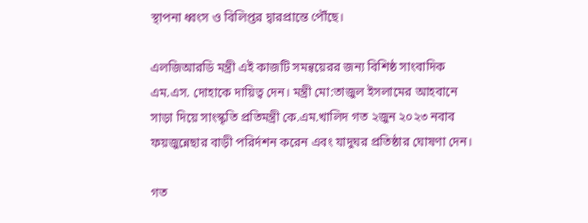স্থাপনা ধ্বংস ও বিলিপ্তর দ্বারপ্রান্তে পৌঁছে।

এলজিআরডি মন্ত্রী এই কাজটি সমন্বয়েরর জন্য বিশিষ্ঠ সাংবাদিক এম.এস. দোহাকে দায়িত্ব দেন। মন্ত্রী মো:তাজুল ইসলামের আহবানে সাড়া দিয়ে সাংস্কৃতি প্রতিমন্ত্রী কে.এম.খালিদ গত ২জুন ২০২৩ নবাব ফয়জুন্নেছার বাড়ী পরির্দশন করেন এবং যাদুঘর প্রতিষ্ঠার ঘোষণা দেন।

গত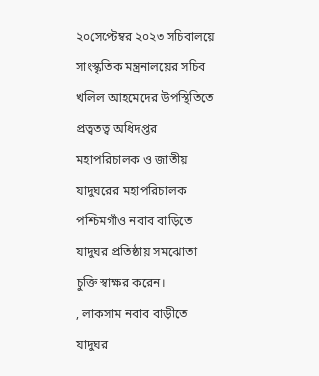২০সেপ্টেম্বর ২০২৩ সচিবালয়ে সাংস্কৃতিক মন্ত্রনালয়ের সচিব খলিল আহমেদের উপস্থিতিতে প্রত্বতত্ব অধিদপ্তর মহাপরিচালক ও জাতীয় যাদুঘরের মহাপরিচালক পশ্চিমগাঁও নবাব বাড়িতে যাদুঘর প্রতিষ্ঠায় সমঝোতা চুক্তি স্বাক্ষর করেন।
, লাকসাম নবাব বাড়ীতে যাদুঘর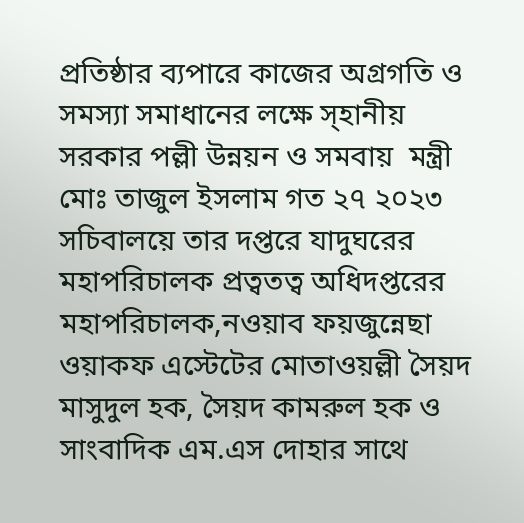প্রতিষ্ঠার ব্যপারে কাজের অগ্রগতি ও সমস্যা সমাধানের লক্ষে স্হানীয় সরকার পল্লী উন্নয়ন ও সমবায়  মন্ত্রী মোঃ তাজুল ইসলাম গত ২৭ ২০২৩ সচিবালয়ে তার দপ্তরে যাদুঘরের মহাপরিচালক প্রত্বতত্ব অধিদপ্তরের মহাপরিচালক,নওয়াব ফয়জুন্নেছা ওয়াকফ এস্টেটের মোতাওয়ল্লী সৈয়দ মাসুদুল হক, সৈয়দ কামরুল হক ও সাংবাদিক এম.এস দোহার সাথে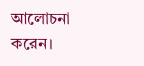আলোচনা করেন।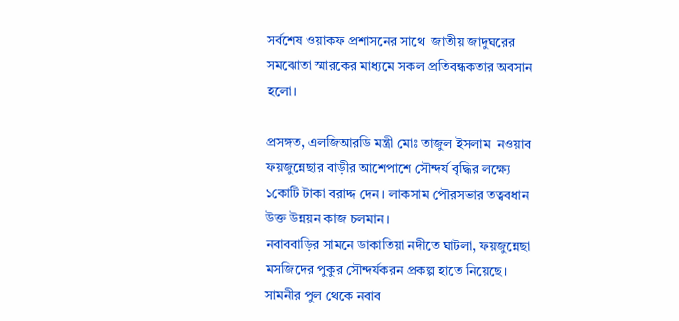সর্বশেষ ওয়াকফ প্রশাসনের সাথে  জাতীয় জাদুঘরের সমঝোতা স্মারকের মাধ্যমে সকল প্রতিবন্ধকতার অবসান হলো।

প্রসঙ্গত, এলজিআরডি মন্ত্রী মোঃ তাজুল ইসলাম  নওয়াব ফয়জুন্নেছার বাড়ীর আশেপাশে সৌন্দর্য বৃদ্ধির লক্ষ্যে ১কোটি টাকা বরাদ্দ দেন। লাকসাম পৌরসভার তত্ববধান  উক্ত উন্নয়ন কাজ চলমান।
নবাববাড়ির সামনে ডাকাতিয়া নদীতে ঘাটলা, ফয়জুন্নেছা মসজিদের পুকুর সৌন্দর্যকরন প্রকল্প হাতে নিয়েছে। সামনীর পুল থেকে নবাব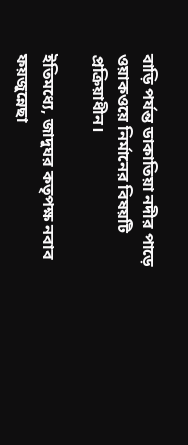বাড়ি পর্যন্ত ডাকাতিয়া নদীর পাড়ে ওয়াকওয়ে নির্মানের বিষয়টি প্রক্রিয়াধীন।

ইতিমধ্যে, জাদুঘর কতৃপক্ষ নবাব ফয়জুন্নেছা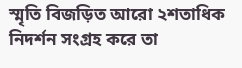স্মৃতি বিজড়িত আরো ২শতাধিক নিদর্শন সংগ্রহ করে তা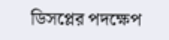ডিসপ্লের পদক্ষেপ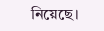নিয়েছে।